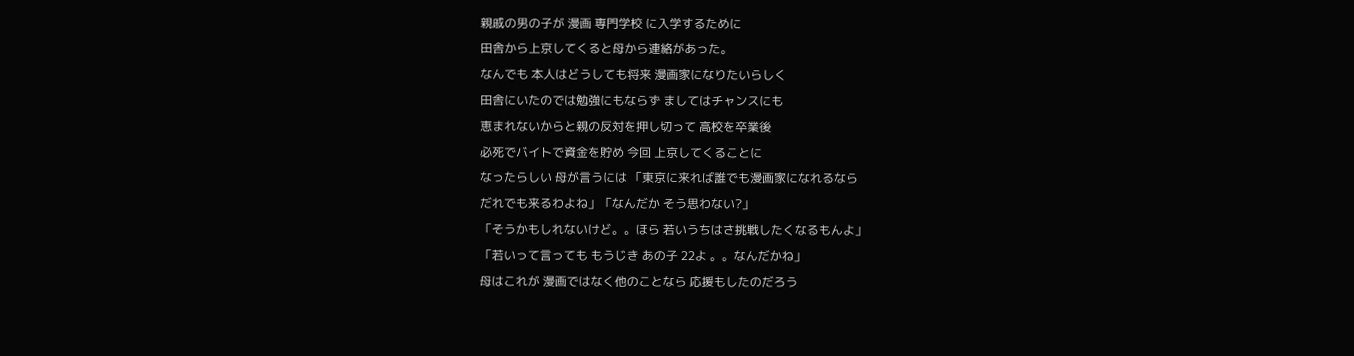親戚の男の子が 漫画 専門学校 に入学するために
田舎から上京してくると母から連絡があった。
なんでも 本人はどうしても将来 漫画家になりたいらしく
田舎にいたのでは勉強にもならず ましてはチャンスにも
恵まれないからと親の反対を押し切って 高校を卒業後
必死でバイトで資金を貯め 今回 上京してくることに
なったらしい 母が言うには 「東京に来れば誰でも漫画家になれるなら
だれでも来るわよね」「なんだか そう思わない?」
「そうかもしれないけど。。ほら 若いうちはさ挑戦したくなるもんよ」
「若いって言っても もうじき あの子 22よ 。。なんだかね」
母はこれが 漫画ではなく他のことなら 応援もしたのだろう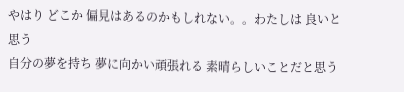やはり どこか 偏見はあるのかもしれない。。わたしは 良いと思う
自分の夢を持ち 夢に向かい頑張れる 素晴らしいことだと思う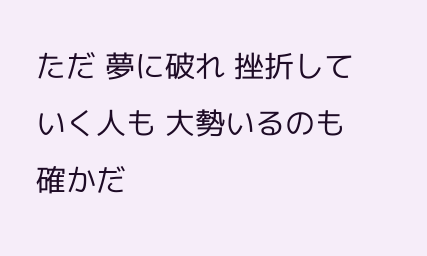ただ 夢に破れ 挫折していく人も 大勢いるのも 確かだ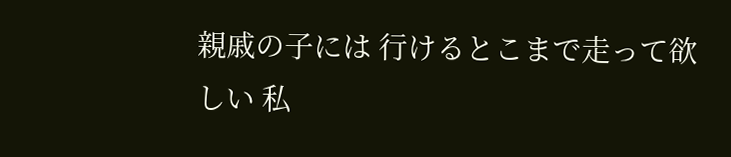親戚の子には 行けるとこまで走って欲しい 私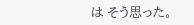は そう思った。